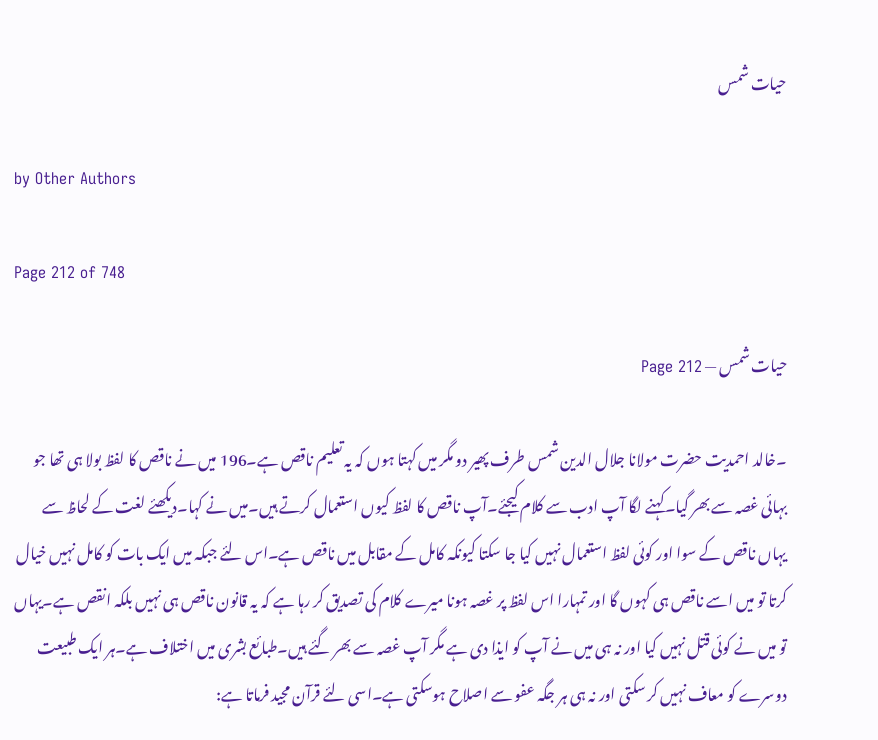حیات شمس

by Other Authors

Page 212 of 748

حیات شمس — Page 212

۔خالد احمدیت حضرت مولانا جلال الدین شمس طرف پھیر دو مگر میں کہتا ہوں کہ یہ تعلیم ناقص ہے۔196 میں نے ناقص کا لفظ بولا ہی تھا جو بہائی غصہ سے بھر گیا۔کہنے لگا آپ ادب سے کلام کیجئے۔آپ ناقص کا لفظ کیوں استعمال کرتے ہیں۔میں نے کہا۔دیکھئے لغت کے لحاظ سے یہاں ناقص کے سوا اور کوئی لفظ استعمال نہیں کیا جا سکتا کیونکہ کامل کے مقابل میں ناقص ہے۔اس لئے جبکہ میں ایک بات کو کامل نہیں خیال کرتا تو میں اسے ناقص ہی کہوں گا اور تمہارا اس لفظ پر غصہ ہونا میرے کلام کی تصدیق کر رہا ہے کہ یہ قانون ناقص ہی نہیں بلکہ انقص ہے۔یہاں تو میں نے کوئی قتل نہیں کیا اور نہ ہی میں نے آپ کو ایذا دی ہے مگر آپ غصہ سے بھر گئے ہیں۔طبائع بشری میں اختلاف ہے۔ہر ایک طبیعت دوسرے کو معاف نہیں کر سکتی اور نہ ہی ہر جگہ عفو سے اصلاح ہوسکتی ہے۔اسی لئے قرآن مجید فرماتا ہے: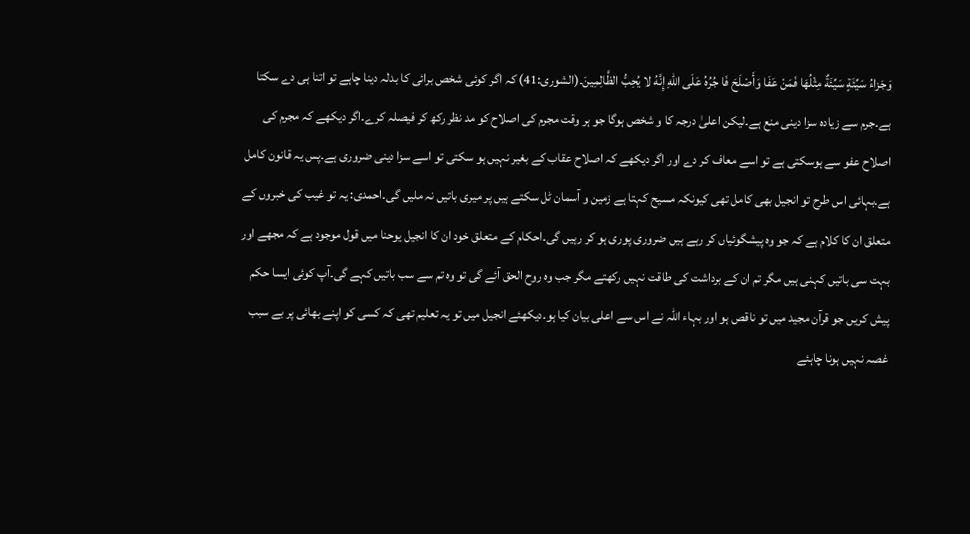وَجَزاءُ سَيِّئَةٍ سَيِّئَةٌ مِثْلُهَا فَمَنْ عَفَا وَأَصْلَحَ فَا جُرُهُ عَلَى اللهِ إِنَّهُ لا يُحِبُّ الظَّالِمِينَ۔(الشورى:41) کہ اگر کوئی شخص برائی کا بدلہ دینا چاہے تو اتنا ہی دے سکتا ہے۔جرم سے زیادہ سزا دینی منع ہے۔لیکن اعلیٰ درجہ کا و شخص ہوگا جو ہر وقت مجرم کی اصلاح کو مد نظر رکھ کر فیصلہ کرے۔اگر دیکھے کہ مجرم کی اصلاح عفو سے ہوسکتی ہے تو اسے معاف کر دے اور اگر دیکھے کہ اصلاح عقاب کے بغیر نہیں ہو سکتی تو اسے سزا دینی ضروری ہے۔پس یہ قانون کامل ہے۔بہائی اس طرح تو انجیل بھی کامل تھی کیونکہ مسیح کہتا ہے زمین و آسمان ٹل سکتے ہیں پر میری باتیں نہ ملیں گی۔احمدی: یہ تو غیب کی خبروں کے متعلق ان کا کلام ہے کہ جو وہ پیشگوئیاں کر رہے ہیں ضروری پوری ہو کر رہیں گی۔احکام کے متعلق خود ان کا انجیل یوحنا میں قول موجود ہے کہ مجھے اور بہت سی باتیں کہنی ہیں مگر تم ان کے برداشت کی طاقت نہیں رکھتے مگر جب وہ روح الحق آئے گی تو وہ تم سے سب باتیں کہے گی۔آپ کوئی ایسا حکم پیش کریں جو قرآن مجید میں تو ناقص ہو اور بہاء اللہ نے اس سے اعلی بیان کیا ہو۔دیکھئے انجیل میں تو یہ تعلیم تھی کہ کسی کو اپنے بھائی پر بے سبب غصہ نہیں ہونا چاہئے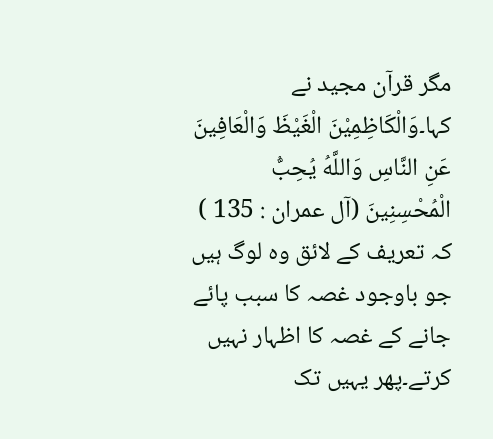مگر قرآن مجید نے کہا۔وَالْكَاظِمِيْنَ الْغَيْظَ وَالْعَافِينَ عَنِ النَّاسِ وَاللَّهُ يُحِبُّ الْمُحْسِنِینَ (آل عمران : 135 ) کہ تعریف کے لائق وہ لوگ ہیں جو باوجود غصہ کا سبب پائے جانے کے غصہ کا اظہار نہیں کرتے۔پھر یہیں تک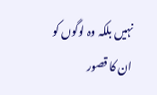نہیں بلکہ وہ لوگوں کو ان کا قصور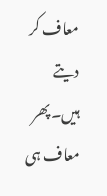معاف کر دیتے ہیں۔پھر معاف ہی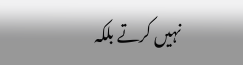نہیں کرتے بلکہ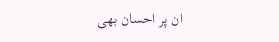ان پر احسان بھی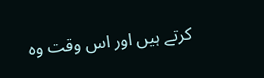کرتے ہیں اور اس وقت وہ